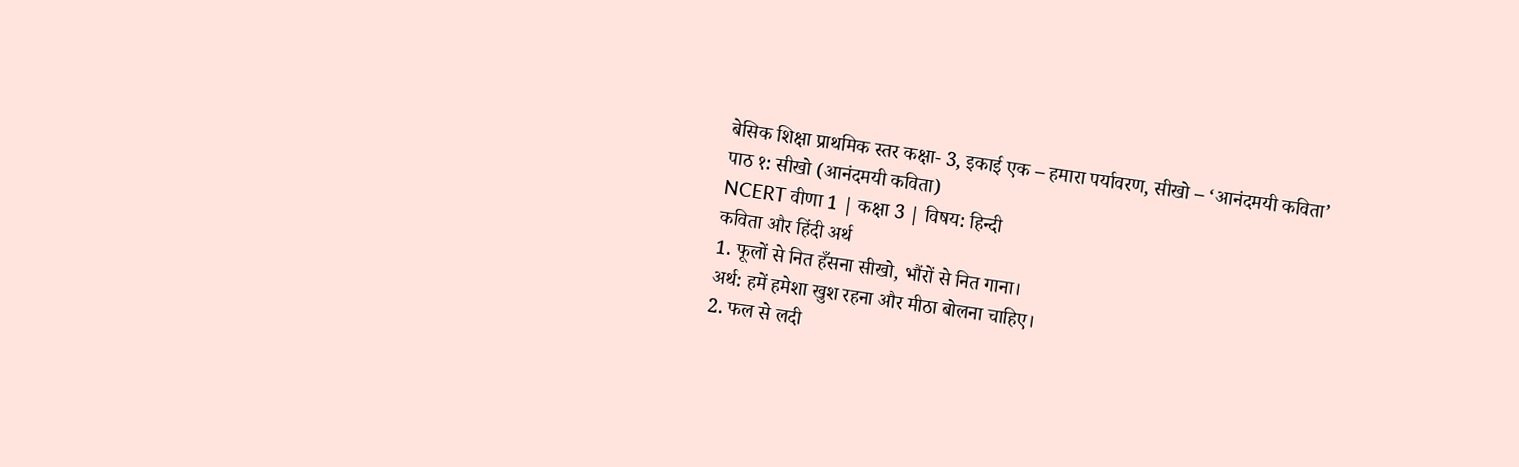बेसिक शिक्षा प्राथमिक स्तर कक्षा- 3, इकाई एक – हमारा पर्यावरण, सीखो – ‘आनंदमयी कविता’
पाठ १: सीखो (आनंदमयी कविता)
NCERT वीणा 1 | कक्षा 3 | विषय: हिन्दी
कविता और हिंदी अर्थ
1. फूलों से नित हँसना सीखो, भौंरों से नित गाना।
अर्थ: हमें हमेशा खुश रहना और मीठा बोलना चाहिए।
2. फल से लदी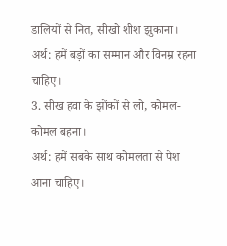डालियों से नित, सीखो शीश झुकाना।
अर्थ: हमें बड़ों का सम्मान और विनम्र रहना चाहिए।
3. सीख हवा के झोंकों से लो, कोमल-कोमल बहना।
अर्थ: हमें सबके साथ कोमलता से पेश आना चाहिए।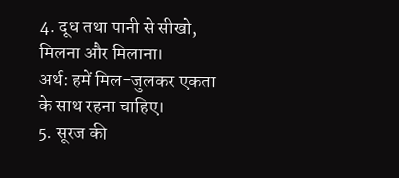4. दूध तथा पानी से सीखो, मिलना और मिलाना।
अर्थ: हमें मिल-जुलकर एकता के साथ रहना चाहिए।
5. सूरज की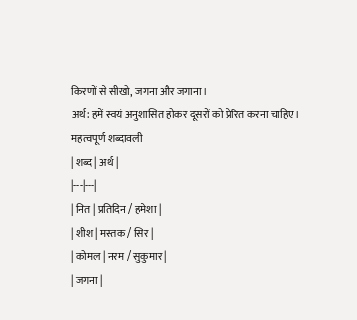किरणों से सीखो, जगना और जगाना।
अर्थ: हमें स्वयं अनुशासित होकर दूसरों को प्रेरित करना चाहिए।
महत्वपूर्ण शब्दावली
| शब्द | अर्थ |
|---|---|
| नित | प्रतिदिन / हमेशा |
| शीश | मस्तक / सिर |
| कोमल | नरम / सुकुमार |
| जगना |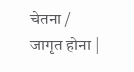चेतना / जागृत होना |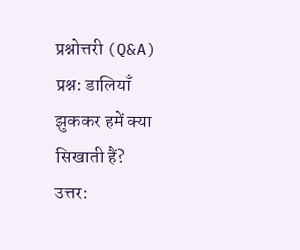प्रश्नोत्तरी (Q&A)
प्रश्न: डालियाँ झुककर हमें क्या सिखाती हैं?
उत्तर: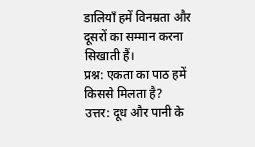डालियाँ हमें विनम्रता और दूसरों का सम्मान करना सिखाती हैं।
प्रश्न: एकता का पाठ हमें किससे मिलता है?
उत्तर: दूध और पानी के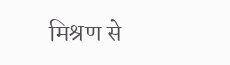मिश्रण से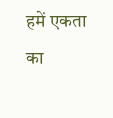हमें एकता का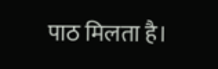पाठ मिलता है।